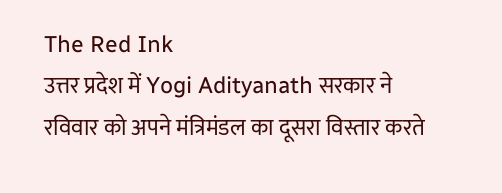The Red Ink
उत्तर प्रदेश में Yogi Adityanath सरकार ने रविवार को अपने मंत्रिमंडल का दूसरा विस्तार करते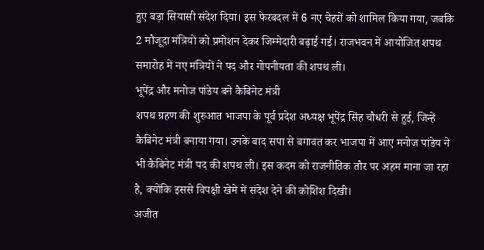हुए बड़ा सियासी संदेश दिया। इस फेरबदल में 6 नए चेहरों को शामिल किया गया, जबकि 2 मौजूदा मंत्रियों को प्रमोशन देकर जिम्मेदारी बढ़ाई गई। राजभवन में आयोजित शपथ समारोह में नए मंत्रियों ने पद और गोपनीयता की शपथ ली।
भूपेंद्र और मनोज पांडेय बने कैबिनेट मंत्री
शपथ ग्रहण की शुरुआत भाजपा के पूर्व प्रदेश अध्यक्ष भूपेंद्र सिंह चौधरी से हुई, जिन्हें कैबिनेट मंत्री बनाया गया। उनके बाद सपा से बगावत कर भाजपा में आए मनोज पांडेय ने भी कैबिनेट मंत्री पद की शपथ ली। इस कदम को राजनीतिक तौर पर अहम माना जा रहा है, क्योंकि इससे विपक्षी खेमे में संदेश देने की कोशिश दिखी।
अजीत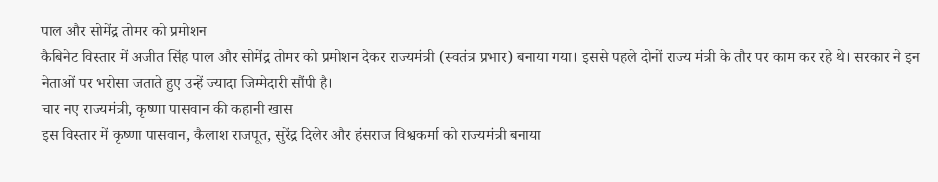पाल और सोमेंद्र तोमर को प्रमोशन
कैबिनेट विस्तार में अजीत सिंह पाल और सोमेंद्र तोमर को प्रमोशन देकर राज्यमंत्री (स्वतंत्र प्रभार) बनाया गया। इससे पहले दोनों राज्य मंत्री के तौर पर काम कर रहे थे। सरकार ने इन नेताओं पर भरोसा जताते हुए उन्हें ज्यादा जिम्मेदारी सौंपी है।
चार नए राज्यमंत्री, कृष्णा पासवान की कहानी खास
इस विस्तार में कृष्णा पासवान, कैलाश राजपूत, सुरेंद्र दिलेर और हंसराज विश्वकर्मा को राज्यमंत्री बनाया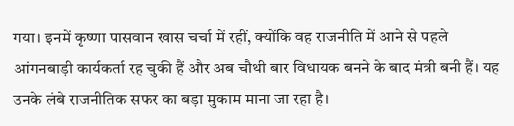गया। इनमें कृष्णा पासवान खास चर्चा में रहीं, क्योंकि वह राजनीति में आने से पहले आंगनबाड़ी कार्यकर्ता रह चुकी हैं और अब चौथी बार विधायक बनने के बाद मंत्री बनी हैं। यह उनके लंबे राजनीतिक सफर का बड़ा मुकाम माना जा रहा है।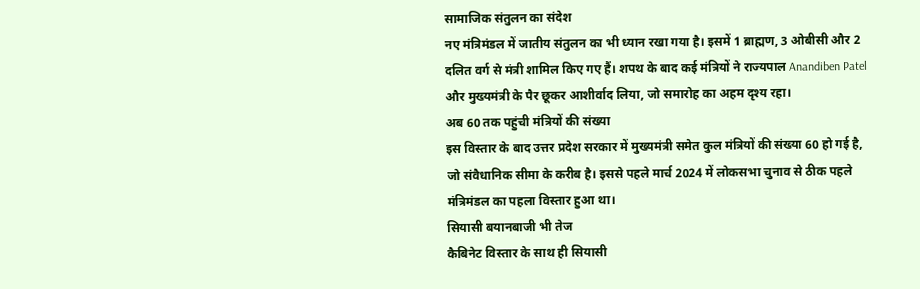सामाजिक संतुलन का संदेश
नए मंत्रिमंडल में जातीय संतुलन का भी ध्यान रखा गया है। इसमें 1 ब्राह्मण, 3 ओबीसी और 2 दलित वर्ग से मंत्री शामिल किए गए हैं। शपथ के बाद कई मंत्रियों ने राज्यपाल Anandiben Patel और मुख्यमंत्री के पैर छूकर आशीर्वाद लिया, जो समारोह का अहम दृश्य रहा।
अब 60 तक पहुंची मंत्रियों की संख्या
इस विस्तार के बाद उत्तर प्रदेश सरकार में मुख्यमंत्री समेत कुल मंत्रियों की संख्या 60 हो गई है, जो संवैधानिक सीमा के करीब है। इससे पहले मार्च 2024 में लोकसभा चुनाव से ठीक पहले मंत्रिमंडल का पहला विस्तार हुआ था।
सियासी बयानबाजी भी तेज
कैबिनेट विस्तार के साथ ही सियासी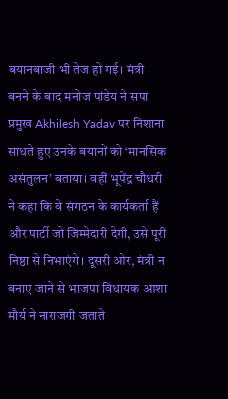बयानबाजी भी तेज हो गई। मंत्री बनने के बाद मनोज पांडेय ने सपा प्रमुख Akhilesh Yadav पर निशाना साधते हुए उनके बयानों को ‘मानसिक असंतुलन’ बताया। वहीं भूपेंद्र चौधरी ने कहा कि वे संगठन के कार्यकर्ता हैं और पार्टी जो जिम्मेदारी देगी, उसे पूरी निष्ठा से निभाएंगे। दूसरी ओर, मंत्री न बनाए जाने से भाजपा विधायक आशा मौर्य ने नाराजगी जताते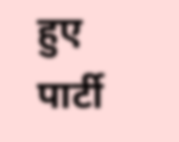हुए पार्टी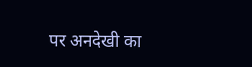पर अनदेखी का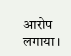आरोप लगाया।